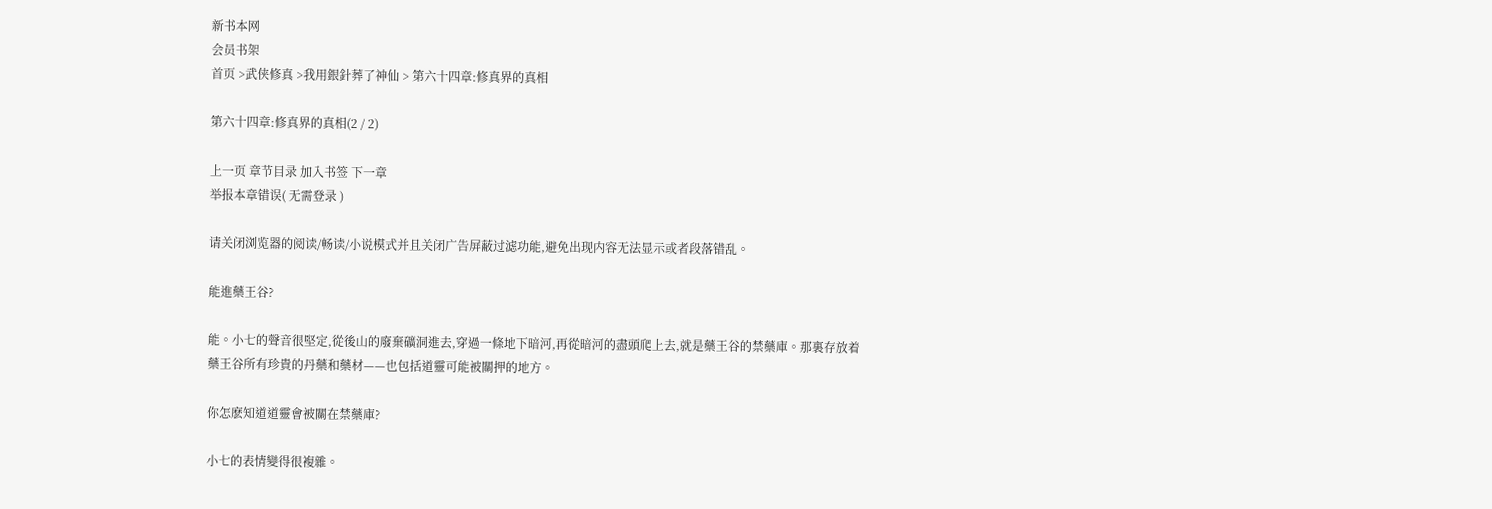新书本网
会员书架
首页 >武侠修真 >我用銀針葬了神仙 > 第六十四章:修真界的真相

第六十四章:修真界的真相(2 / 2)

上一页 章节目录 加入书签 下一章
举报本章错误( 无需登录 )

请关闭浏览器的阅读/畅读/小说模式并且关闭广告屏蔽过滤功能,避免出现内容无法显示或者段落错乱。

能進藥王谷?

能。小七的聲音很堅定,從後山的廢棄礦洞進去,穿過一條地下暗河,再從暗河的盡頭爬上去,就是藥王谷的禁藥庫。那裏存放着藥王谷所有珍貴的丹藥和藥材——也包括道靈可能被關押的地方。

你怎麽知道道靈會被關在禁藥庫?

小七的表情變得很複雜。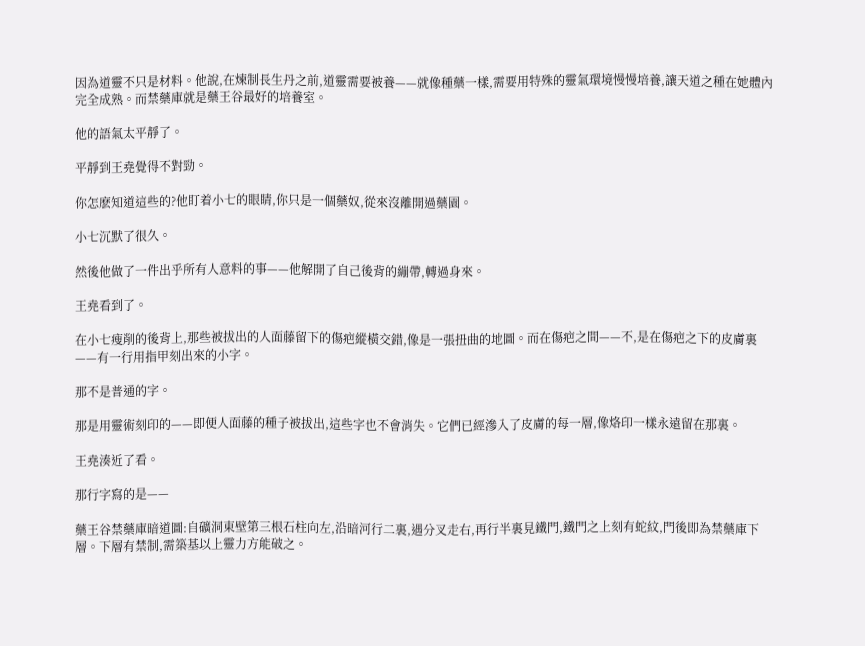因為道靈不只是材料。他說,在煉制長生丹之前,道靈需要被養——就像種藥一樣,需要用特殊的靈氣環境慢慢培養,讓天道之種在她體內完全成熟。而禁藥庫就是藥王谷最好的培養室。

他的語氣太平靜了。

平靜到王堯覺得不對勁。

你怎麽知道這些的?他盯着小七的眼睛,你只是一個藥奴,從來沒離開過藥園。

小七沉默了很久。

然後他做了一件出乎所有人意料的事——他解開了自己後背的繃帶,轉過身來。

王堯看到了。

在小七瘦削的後背上,那些被拔出的人面藤留下的傷疤縱橫交錯,像是一張扭曲的地圖。而在傷疤之間——不,是在傷疤之下的皮膚裏——有一行用指甲刻出來的小字。

那不是普通的字。

那是用靈術刻印的——即便人面藤的種子被拔出,這些字也不會消失。它們已經滲入了皮膚的每一層,像烙印一樣永遠留在那裏。

王堯湊近了看。

那行字寫的是——

藥王谷禁藥庫暗道圖:自礦洞東壁第三根石柱向左,沿暗河行二裏,遇分叉走右,再行半裏見鐵門,鐵門之上刻有蛇紋,門後即為禁藥庫下層。下層有禁制,需築基以上靈力方能破之。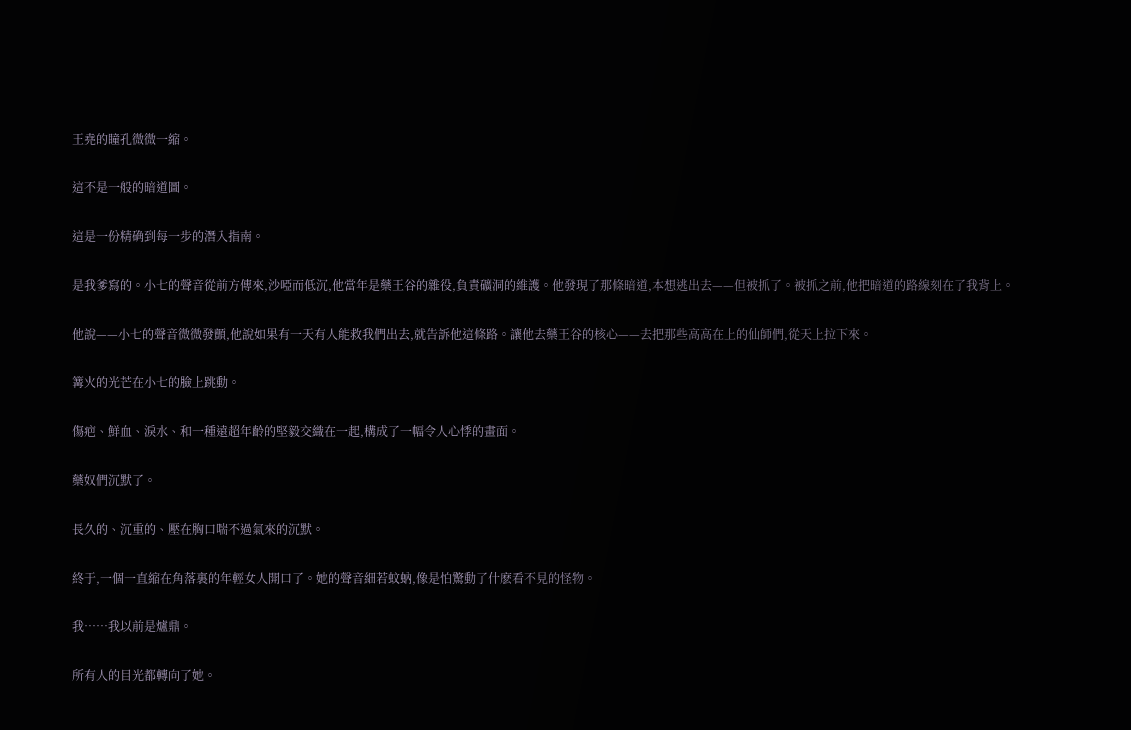王堯的瞳孔微微一縮。

這不是一般的暗道圖。

這是一份精确到每一步的潛入指南。

是我爹寫的。小七的聲音從前方傳來,沙啞而低沉,他當年是藥王谷的雜役,負責礦洞的維護。他發現了那條暗道,本想逃出去——但被抓了。被抓之前,他把暗道的路線刻在了我背上。

他說——小七的聲音微微發顫,他說如果有一天有人能救我們出去,就告訴他這條路。讓他去藥王谷的核心——去把那些高高在上的仙師們,從天上拉下來。

篝火的光芒在小七的臉上跳動。

傷疤、鮮血、淚水、和一種遠超年齡的堅毅交織在一起,構成了一幅令人心悸的畫面。

藥奴們沉默了。

長久的、沉重的、壓在胸口喘不過氣來的沉默。

終于,一個一直縮在角落裏的年輕女人開口了。她的聲音細若蚊蚋,像是怕驚動了什麽看不見的怪物。

我……我以前是爐鼎。

所有人的目光都轉向了她。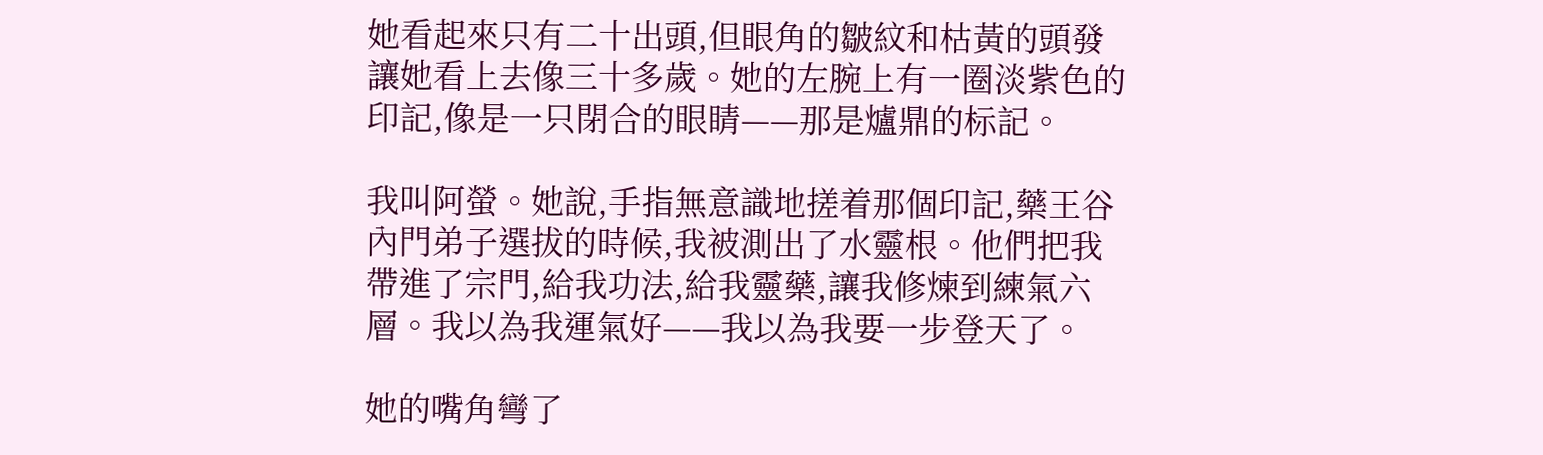她看起來只有二十出頭,但眼角的皺紋和枯黃的頭發讓她看上去像三十多歲。她的左腕上有一圈淡紫色的印記,像是一只閉合的眼睛——那是爐鼎的标記。

我叫阿螢。她說,手指無意識地搓着那個印記,藥王谷內門弟子選拔的時候,我被測出了水靈根。他們把我帶進了宗門,給我功法,給我靈藥,讓我修煉到練氣六層。我以為我運氣好——我以為我要一步登天了。

她的嘴角彎了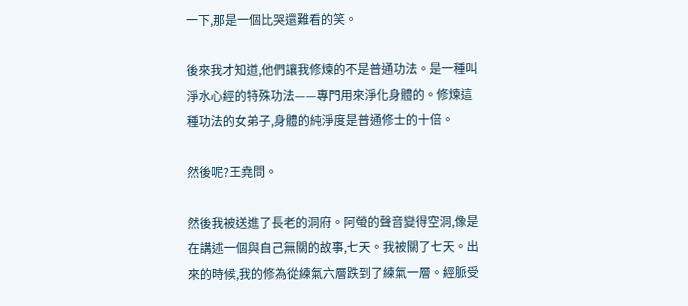一下,那是一個比哭還難看的笑。

後來我才知道,他們讓我修煉的不是普通功法。是一種叫淨水心經的特殊功法——專門用來淨化身體的。修煉這種功法的女弟子,身體的純淨度是普通修士的十倍。

然後呢?王堯問。

然後我被送進了長老的洞府。阿螢的聲音變得空洞,像是在講述一個與自己無關的故事,七天。我被關了七天。出來的時候,我的修為從練氣六層跌到了練氣一層。經脈受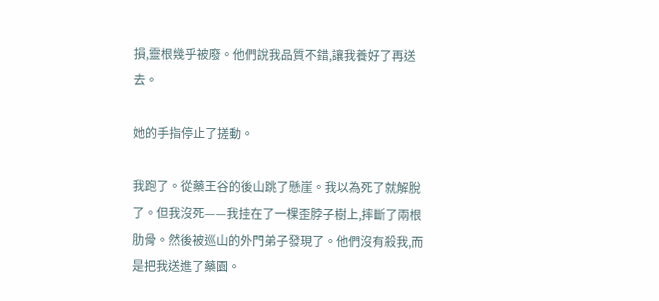損,靈根幾乎被廢。他們說我品質不錯,讓我養好了再送去。

她的手指停止了搓動。

我跑了。從藥王谷的後山跳了懸崖。我以為死了就解脫了。但我沒死——我挂在了一棵歪脖子樹上,摔斷了兩根肋骨。然後被巡山的外門弟子發現了。他們沒有殺我,而是把我送進了藥園。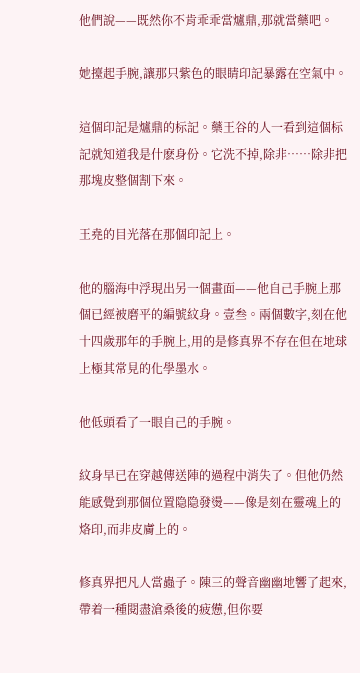他們說——既然你不肯乖乖當爐鼎,那就當藥吧。

她擡起手腕,讓那只紫色的眼睛印記暴露在空氣中。

這個印記是爐鼎的标記。藥王谷的人一看到這個标記就知道我是什麽身份。它洗不掉,除非……除非把那塊皮整個割下來。

王堯的目光落在那個印記上。

他的腦海中浮現出另一個畫面——他自己手腕上那個已經被磨平的編號紋身。壹叁。兩個數字,刻在他十四歲那年的手腕上,用的是修真界不存在但在地球上極其常見的化學墨水。

他低頭看了一眼自己的手腕。

紋身早已在穿越傳送陣的過程中消失了。但他仍然能感覺到那個位置隐隐發燙——像是刻在靈魂上的烙印,而非皮膚上的。

修真界把凡人當蟲子。陳三的聲音幽幽地響了起來,帶着一種閱盡滄桑後的疲憊,但你要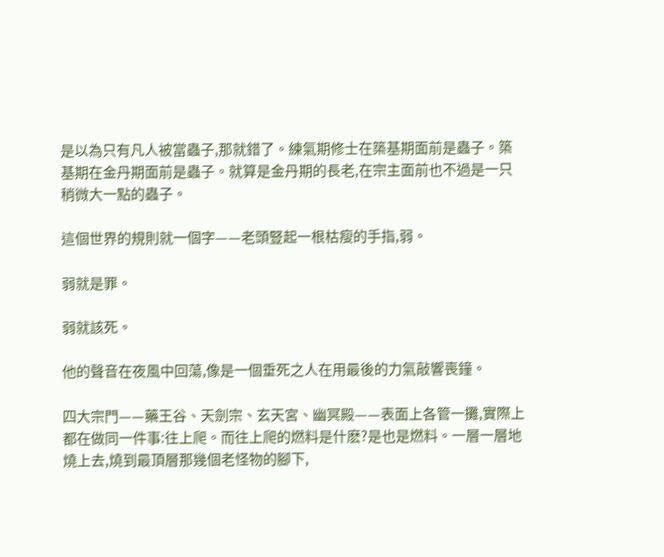是以為只有凡人被當蟲子,那就錯了。練氣期修士在築基期面前是蟲子。築基期在金丹期面前是蟲子。就算是金丹期的長老,在宗主面前也不過是一只稍微大一點的蟲子。

這個世界的規則就一個字——老頭豎起一根枯瘦的手指,弱。

弱就是罪。

弱就該死。

他的聲音在夜風中回蕩,像是一個垂死之人在用最後的力氣敲響喪鐘。

四大宗門——藥王谷、天劍宗、玄天宮、幽冥殿——表面上各管一攤,實際上都在做同一件事:往上爬。而往上爬的燃料是什麽?是也是燃料。一層一層地燒上去,燒到最頂層那幾個老怪物的腳下,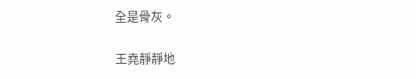全是骨灰。

王堯靜靜地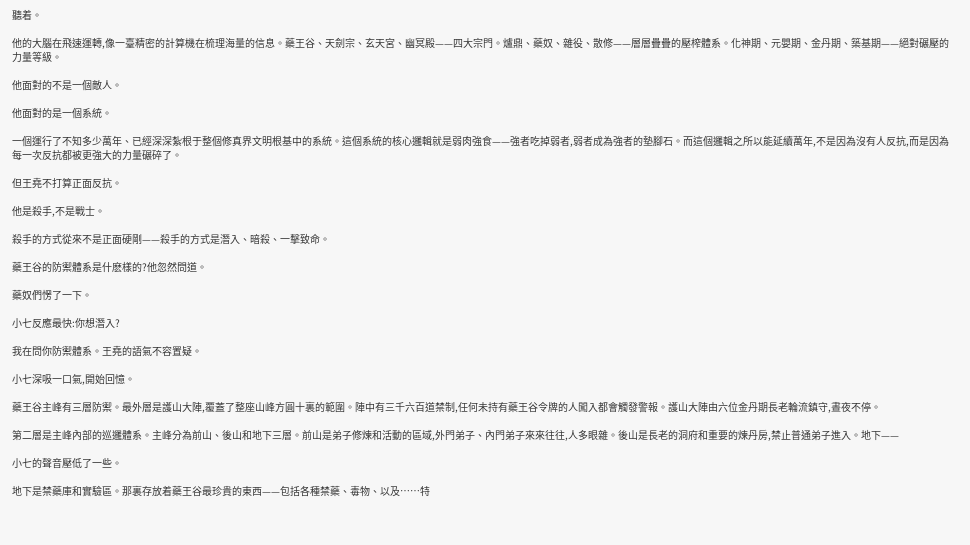聽着。

他的大腦在飛速運轉,像一臺精密的計算機在梳理海量的信息。藥王谷、天劍宗、玄天宮、幽冥殿——四大宗門。爐鼎、藥奴、雜役、散修——層層疊疊的壓榨體系。化神期、元嬰期、金丹期、築基期——絕對碾壓的力量等級。

他面對的不是一個敵人。

他面對的是一個系統。

一個運行了不知多少萬年、已經深深紮根于整個修真界文明根基中的系統。這個系統的核心邏輯就是弱肉強食——強者吃掉弱者,弱者成為強者的墊腳石。而這個邏輯之所以能延續萬年,不是因為沒有人反抗,而是因為每一次反抗都被更強大的力量碾碎了。

但王堯不打算正面反抗。

他是殺手,不是戰士。

殺手的方式從來不是正面硬剛——殺手的方式是潛入、暗殺、一擊致命。

藥王谷的防禦體系是什麽樣的?他忽然問道。

藥奴們愣了一下。

小七反應最快:你想潛入?

我在問你防禦體系。王堯的語氣不容置疑。

小七深吸一口氣,開始回憶。

藥王谷主峰有三層防禦。最外層是護山大陣,覆蓋了整座山峰方圓十裏的範圍。陣中有三千六百道禁制,任何未持有藥王谷令牌的人闖入都會觸發警報。護山大陣由六位金丹期長老輪流鎮守,晝夜不停。

第二層是主峰內部的巡邏體系。主峰分為前山、後山和地下三層。前山是弟子修煉和活動的區域,外門弟子、內門弟子來來往往,人多眼雜。後山是長老的洞府和重要的煉丹房,禁止普通弟子進入。地下——

小七的聲音壓低了一些。

地下是禁藥庫和實驗區。那裏存放着藥王谷最珍貴的東西——包括各種禁藥、毒物、以及……特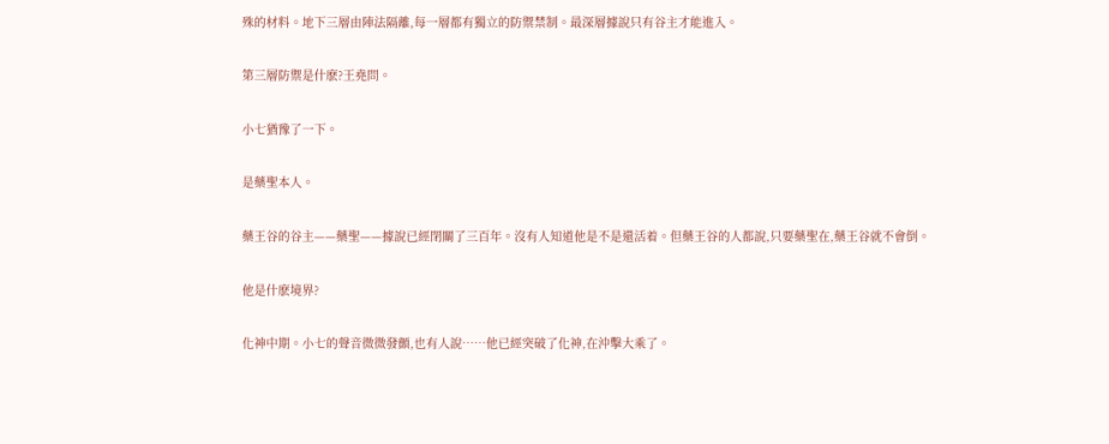殊的材料。地下三層由陣法隔離,每一層都有獨立的防禦禁制。最深層據說只有谷主才能進入。

第三層防禦是什麽?王堯問。

小七猶豫了一下。

是藥聖本人。

藥王谷的谷主——藥聖——據說已經閉關了三百年。沒有人知道他是不是還活着。但藥王谷的人都說,只要藥聖在,藥王谷就不會倒。

他是什麽境界?

化神中期。小七的聲音微微發顫,也有人說……他已經突破了化神,在沖擊大乘了。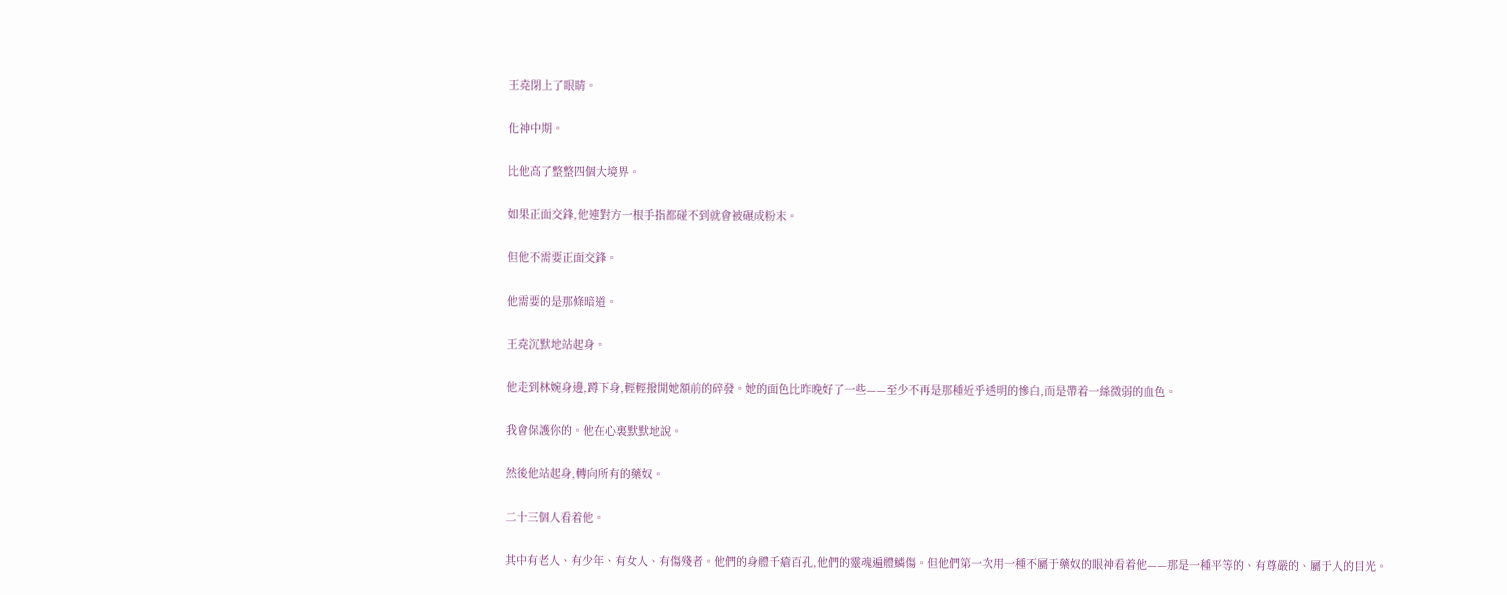王堯閉上了眼睛。

化神中期。

比他高了整整四個大境界。

如果正面交鋒,他連對方一根手指都碰不到就會被碾成粉末。

但他不需要正面交鋒。

他需要的是那條暗道。

王堯沉默地站起身。

他走到林婉身邊,蹲下身,輕輕撥開她額前的碎發。她的面色比昨晚好了一些——至少不再是那種近乎透明的慘白,而是帶着一絲微弱的血色。

我會保護你的。他在心裏默默地說。

然後他站起身,轉向所有的藥奴。

二十三個人看着他。

其中有老人、有少年、有女人、有傷殘者。他們的身體千瘡百孔,他們的靈魂遍體鱗傷。但他們第一次用一種不屬于藥奴的眼神看着他——那是一種平等的、有尊嚴的、屬于人的目光。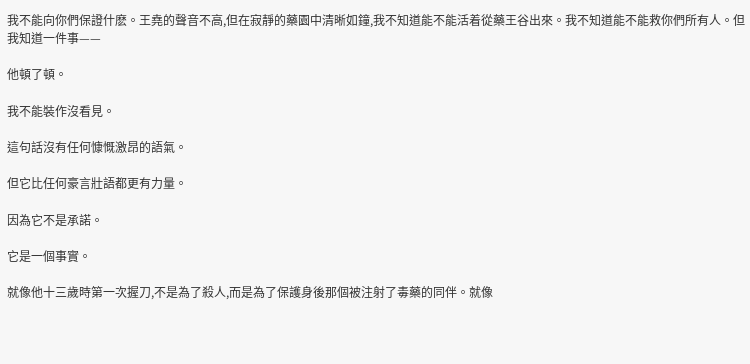我不能向你們保證什麽。王堯的聲音不高,但在寂靜的藥園中清晰如鐘,我不知道能不能活着從藥王谷出來。我不知道能不能救你們所有人。但我知道一件事——

他頓了頓。

我不能裝作沒看見。

這句話沒有任何慷慨激昂的語氣。

但它比任何豪言壯語都更有力量。

因為它不是承諾。

它是一個事實。

就像他十三歲時第一次握刀,不是為了殺人,而是為了保護身後那個被注射了毒藥的同伴。就像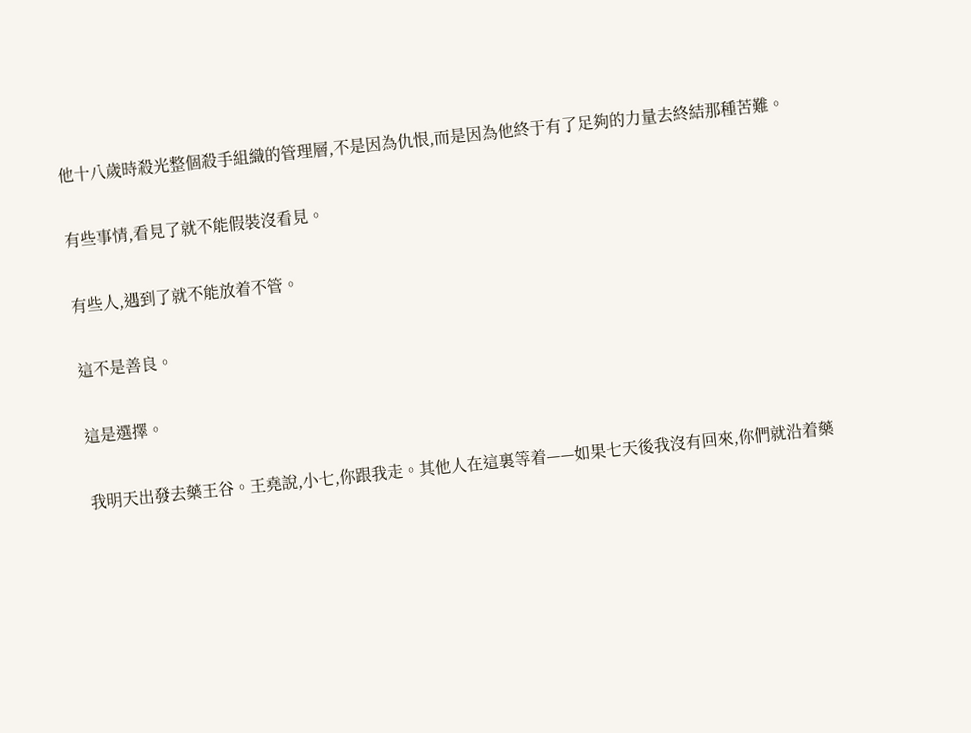他十八歲時殺光整個殺手組織的管理層,不是因為仇恨,而是因為他終于有了足夠的力量去終結那種苦難。

有些事情,看見了就不能假裝沒看見。

有些人,遇到了就不能放着不管。

這不是善良。

這是選擇。

我明天出發去藥王谷。王堯說,小七,你跟我走。其他人在這裏等着——如果七天後我沒有回來,你們就沿着藥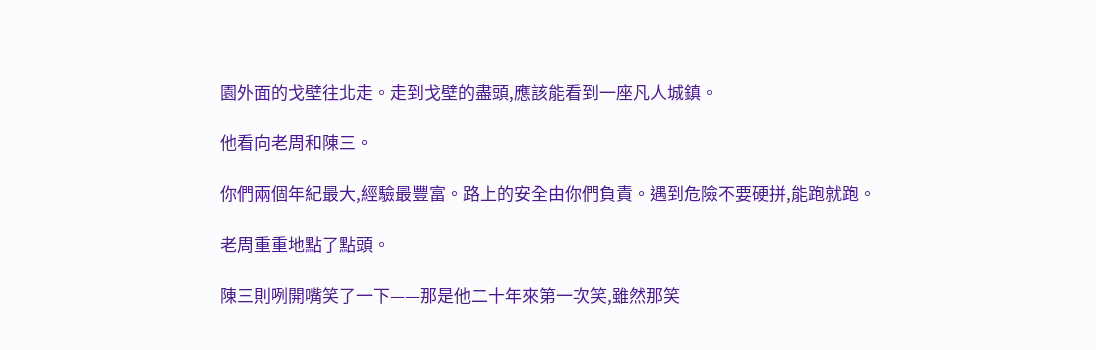園外面的戈壁往北走。走到戈壁的盡頭,應該能看到一座凡人城鎮。

他看向老周和陳三。

你們兩個年紀最大,經驗最豐富。路上的安全由你們負責。遇到危險不要硬拼,能跑就跑。

老周重重地點了點頭。

陳三則咧開嘴笑了一下——那是他二十年來第一次笑,雖然那笑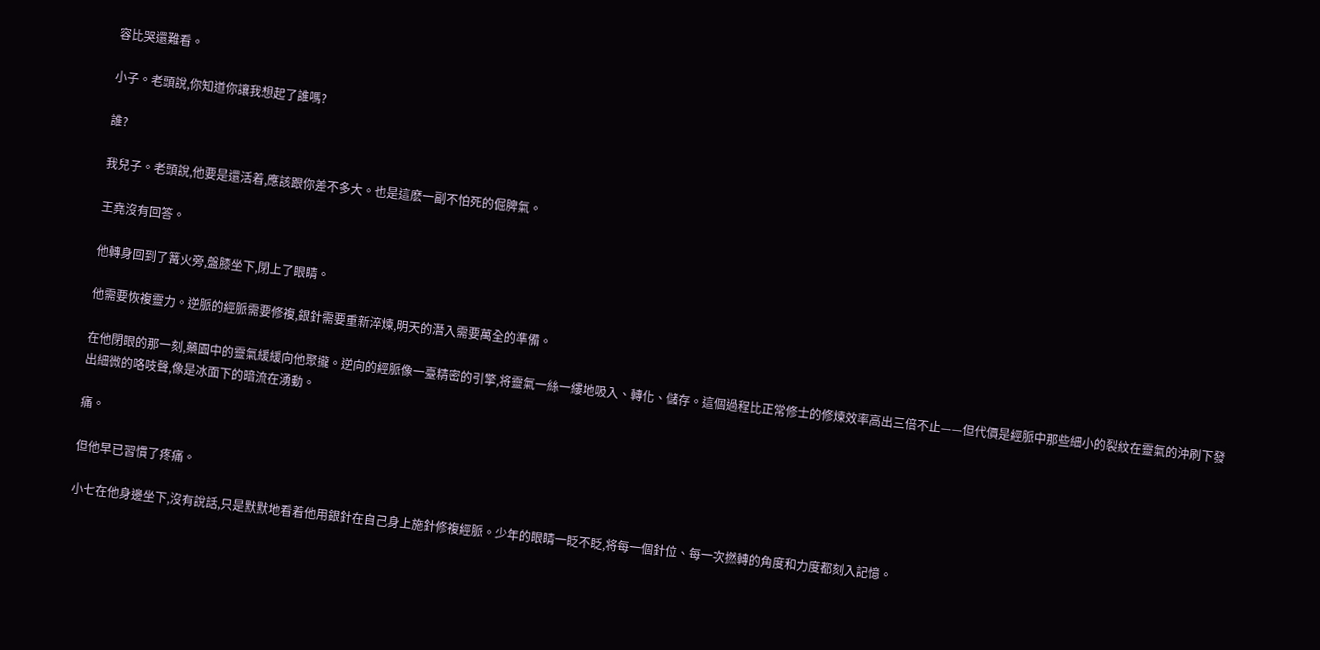容比哭還難看。

小子。老頭說,你知道你讓我想起了誰嗎?

誰?

我兒子。老頭說,他要是還活着,應該跟你差不多大。也是這麽一副不怕死的倔脾氣。

王堯沒有回答。

他轉身回到了篝火旁,盤膝坐下,閉上了眼睛。

他需要恢複靈力。逆脈的經脈需要修複,銀針需要重新淬煉,明天的潛入需要萬全的準備。

在他閉眼的那一刻,藥園中的靈氣緩緩向他聚攏。逆向的經脈像一臺精密的引擎,将靈氣一絲一縷地吸入、轉化、儲存。這個過程比正常修士的修煉效率高出三倍不止——但代價是經脈中那些細小的裂紋在靈氣的沖刷下發出細微的咯吱聲,像是冰面下的暗流在湧動。

痛。

但他早已習慣了疼痛。

小七在他身邊坐下,沒有說話,只是默默地看着他用銀針在自己身上施針修複經脈。少年的眼睛一眨不眨,将每一個針位、每一次撚轉的角度和力度都刻入記憶。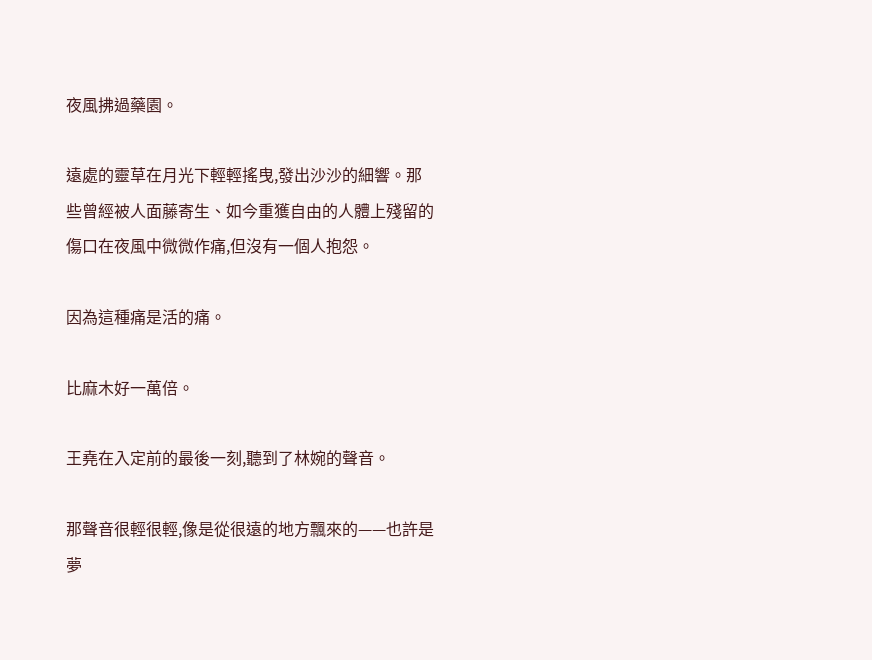夜風拂過藥園。

遠處的靈草在月光下輕輕搖曳,發出沙沙的細響。那些曾經被人面藤寄生、如今重獲自由的人體上殘留的傷口在夜風中微微作痛,但沒有一個人抱怨。

因為這種痛是活的痛。

比麻木好一萬倍。

王堯在入定前的最後一刻,聽到了林婉的聲音。

那聲音很輕很輕,像是從很遠的地方飄來的——也許是夢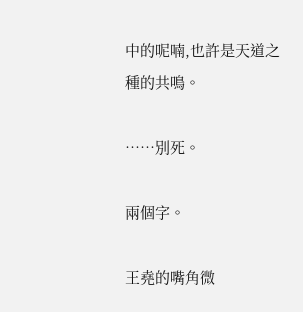中的呢喃,也許是天道之種的共鳴。

……別死。

兩個字。

王堯的嘴角微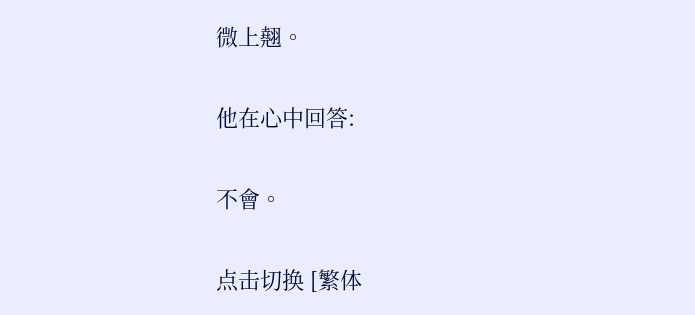微上翹。

他在心中回答:

不會。

点击切换 [繁体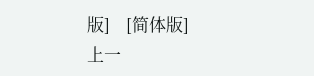版]    [简体版]
上一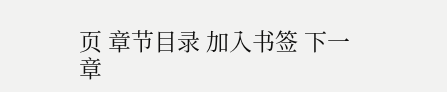页 章节目录 加入书签 下一章